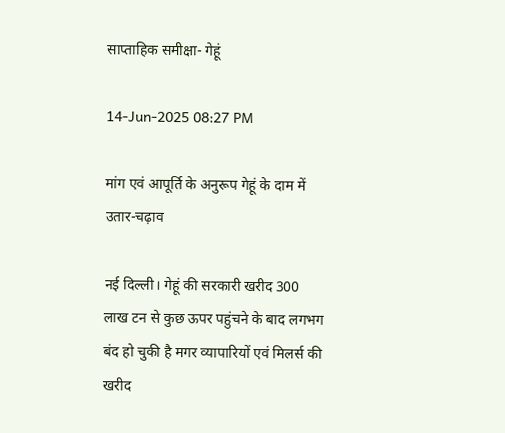साप्ताहिक समीक्षा- गेहूं

14-Jun-2025 08:27 PM

मांग एवं आपूर्ति के अनुरूप गेहूं के दाम में उतार-चढ़ाव

नई दिल्ली। गेहूं की सरकारी खरीद 300 लाख टन से कुछ ऊपर पहुंचने के बाद लगभग बंद हो चुकी है मगर व्यापारियों एवं मिलर्स की खरीद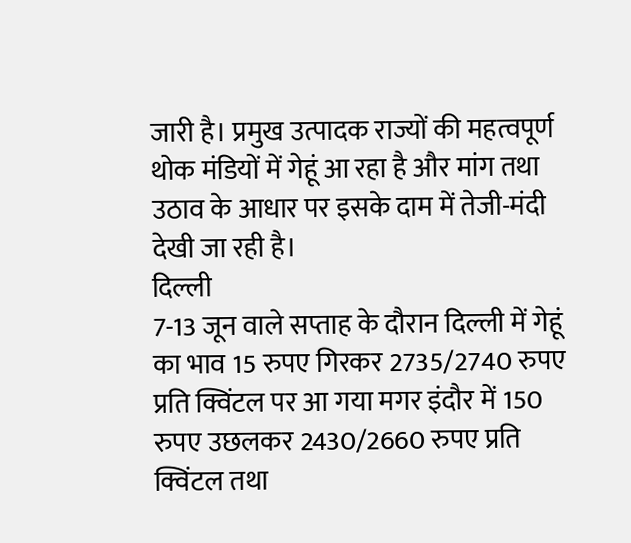जारी है। प्रमुख उत्पादक राज्यों की महत्वपूर्ण थोक मंडियों में गेहूं आ रहा है और मांग तथा उठाव के आधार पर इसके दाम में तेजी-मंदी देखी जा रही है।
दिल्ली
7-13 जून वाले सप्ताह के दौरान दिल्ली में गेहूं का भाव 15 रुपए गिरकर 2735/2740 रुपए प्रति क्विंटल पर आ गया मगर इंदौर में 150 रुपए उछलकर 2430/2660 रुपए प्रति क्विंटल तथा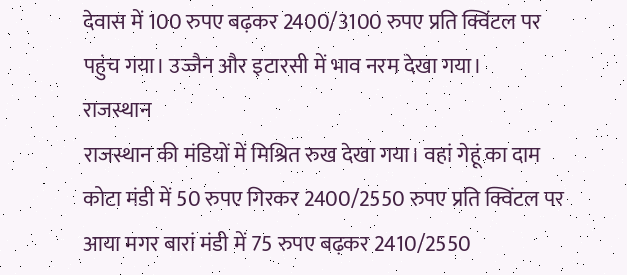देवास में 100 रुपए बढ़कर 2400/3100 रुपए प्रति क्विंटल पर पहुंच गया। उज्जैन और इटारसी में भाव नरम देखा गया।
राजस्थान
राजस्थान की मंडियों में मिश्रित रुख देखा गया। वहां गेहूं का दाम कोटा मंडी में 50 रुपए गिरकर 2400/2550 रुपए प्रति क्विंटल पर आया मगर बारां मंडी में 75 रुपए बढ़कर 2410/2550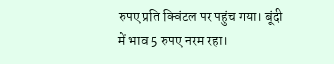रुपए प्रति क्विंटल पर पहुंच गया। बूंदी में भाव 5 रुपए नरम रहा।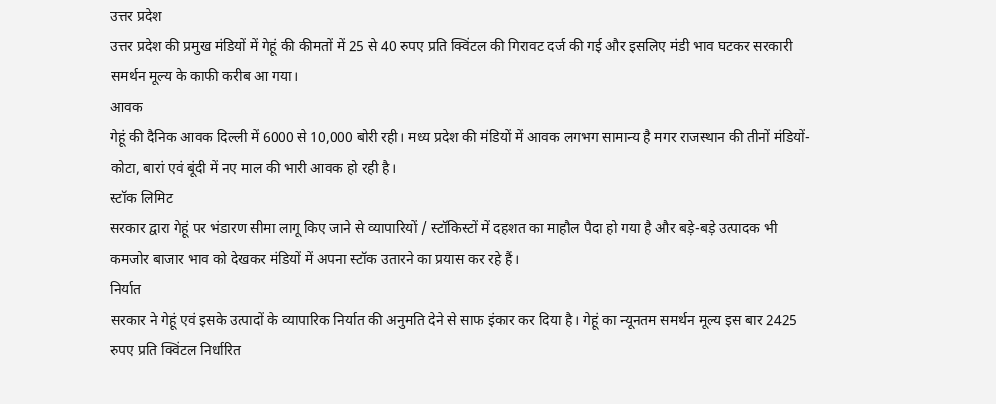उत्तर प्रदेश
उत्तर प्रदेश की प्रमुख मंडियों में गेहूं की कीमतों में 25 से 40 रुपए प्रति क्विंटल की गिरावट दर्ज की गई और इसलिए मंडी भाव घटकर सरकारी समर्थन मूल्य के काफी करीब आ गया।
आवक
गेहूं की दैनिक आवक दिल्ली में 6000 से 10,000 बोरी रही। मध्य प्रदेश की मंडियों में आवक लगभग सामान्य है मगर राजस्थान की तीनों मंडियों- कोटा, बारां एवं बूंदी में नए माल की भारी आवक हो रही है।
स्टॉक लिमिट
सरकार द्वारा गेहूं पर भंडारण सीमा लागू किए जाने से व्यापारियों / स्टॉकिस्टों में दहशत का माहौल पैदा हो गया है और बड़े-बड़े उत्पादक भी कमजोर बाजार भाव को देखकर मंडियों में अपना स्टॉक उतारने का प्रयास कर रहे हैं।
निर्यात
सरकार ने गेहूं एवं इसके उत्पादों के व्यापारिक निर्यात की अनुमति देने से साफ इंकार कर दिया है। गेहूं का न्यूनतम समर्थन मूल्य इस बार 2425 रुपए प्रति क्विंटल निर्धारित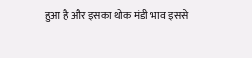हुआ है और इसका थोक मंडी भाव इससे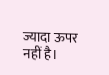ज्यादा ऊपर नहीं है।